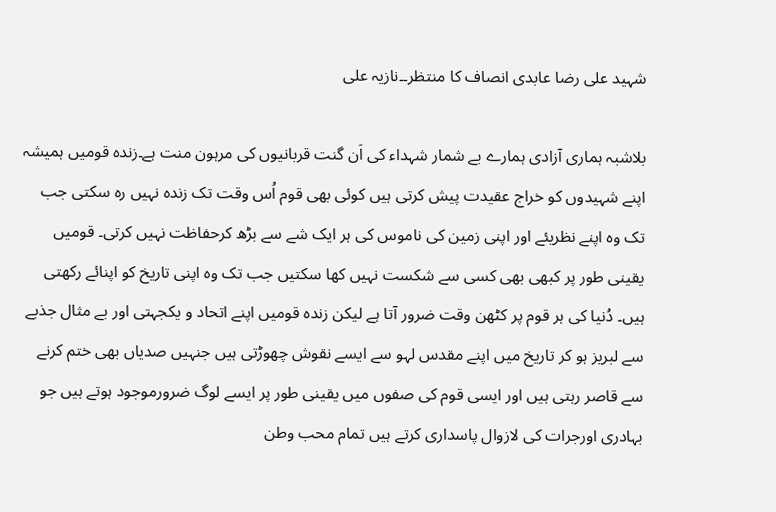شہید علی رضا عابدی انصاف کا منتظر۔۔نازیہ علی

بلاشبہ ہماری آزادی ہمارے بے شمار شہداء کی اَن گنت قربانیوں کی مرہون منت ہے۔زندہ قومیں ہمیشہ اپنے شہیدوں کو خراج عقیدت پیش کرتی ہیں کوئی بھی قوم اُس وقت تک زندہ نہیں رہ سکتی جب تک وہ اپنے نظریئے اور اپنی زمین کی ناموس کی ہر ایک شے سے بڑھ کرحفاظت نہیں کرتی۔ قومیں یقینی طور پر کبھی بھی کسی سے شکست نہیں کھا سکتیں جب تک وہ اپنی تاریخ کو اپنائے رکھتی ہیں۔ دُنیا کی ہر قوم پر کٹھن وقت ضرور آتا ہے لیکن زندہ قومیں اپنے اتحاد و یکجہتی اور بے مثال جذبے سے لبریز ہو کر تاریخ میں اپنے مقدس لہو سے ایسے نقوش چھوڑتی ہیں جنہیں صدیاں بھی ختم کرنے سے قاصر رہتی ہیں اور ایسی قوم کی صفوں میں یقینی طور پر ایسے لوگ ضرورموجود ہوتے ہیں جو بہادری اورجرات کی لازوال پاسداری کرتے ہیں تمام محب وطن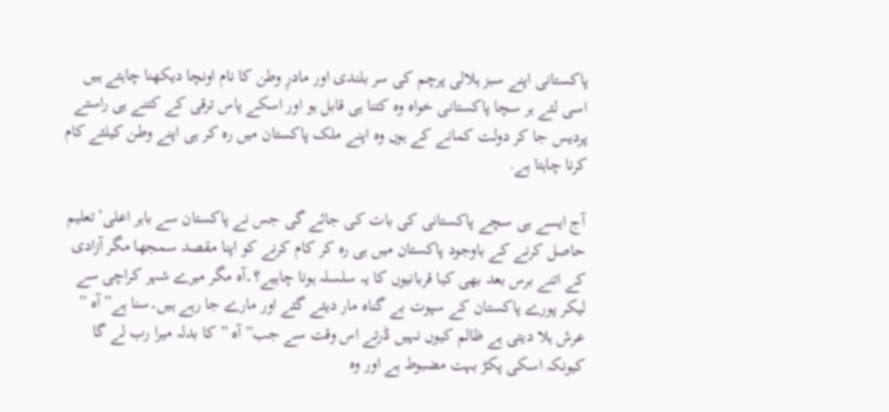پاکستانی اپنے سبز ہلالی پرچم کی سر بلندی اور مادرِ وطن کا نام اونچا دیکھنا چاہتے ہیں اسی لئے ہر سچا پاکستانی خواہ وہ کتنا ہی قابل ہو اور اسکے پاس ترقی کے کتنے ہی راستے پردیس جا کر دولت کمانے کے ہوں وہ اپنے ملک پاکستان میں رہ کر ہی اپنے وطن کیلئے کام کرنا چاہتا ہے.

آج ایسے ہی سچے پاکستانی کی بات کی جائے گی جس نے پاکستان سے باہر اعلی’تعلیم حاصل کرنے کے باوجود پاکستان میں ہی رہ کر کام کرنے کو اپنا مقصد سمجھا مگر آزادی کے اتنے برس بعد بھی کیا قربانیوں کا یہ سلسلہ ہونا چاہیے؟۔آہ مگر میرے شہر کراچی سے لیکر پورے پاکستان کے سپوت بے گناہ مار دیئے گئے اور مارے جا رہے ہیں۔سنا ہے” آہ ” عرش ہلا دیتی ہے ظالم کیوں نہیں ڈرتے اس وقت سے جب” آہ ” کا بدلہ میرا رب لے گا کیونکہ اسکی پکڑ بہت مضبوط ہے اور وہ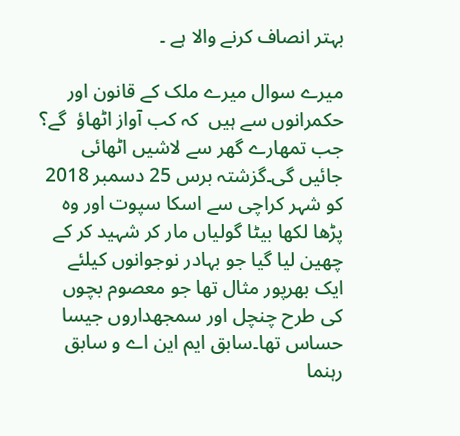بہتر انصاف کرنے والا ہے ۔

میرے سوال میرے ملک کے قانون اور حکمرانوں سے ہیں  کہ کب آواز اٹھاؤ  گے؟ جب تمھارے گھر سے لاشیں اٹھائی جائیں گی۔گزشتہ برس 25 دسمبر 2018 کو شہر کراچی سے اسکا سپوت اور وہ پڑھا لکھا بیٹا گولیاں مار کر شہید کر کے چھین لیا گیا جو بہادر نوجوانوں کیلئے ایک بھرپور مثال تھا جو معصوم بچوں کی طرح چنچل اور سمجھداروں جیسا حساس تھا۔سابق ایم این اے و سابق رہنما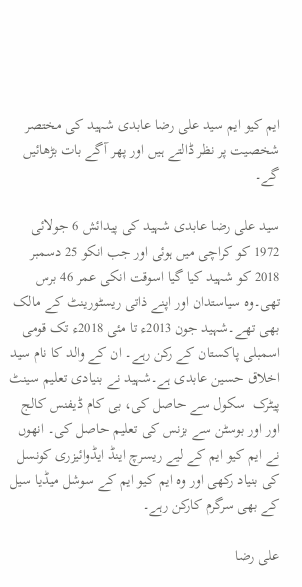ایم کیو ایم سید علی رضا عابدی شہید کی مختصر شخصیت پر نظر ڈالتے ہیں اور پھر آگے بات بڑھائیں گے۔

سید علی رضا عابدی شہید کی پیدائش 6 جولائی 1972 کو کراچی میں ہوئی اور جب انکو 25 دسمبر 2018 کو شہید کیا گیا اسوقت انکی عمر 46 برس تھی۔وہ سیاستدان اور اپنے ذاتی ریسٹورینٹ کے مالک بھی تھے۔شہید جون 2013ء تا مئی 2018ء تک قومی اسمبلی پاکستان کے رکن رہے۔ ان کے والد کا نام سید اخلاق حسین عابدی ہے۔شہید نے بنیادی تعلیم سینٹ پیٹرک  سکول سے حاصل کی، بی کام ڈیفنس کالج اور اور بوسٹن سے بزنس کی تعلیم حاصل کی۔ انھوں نے ایم کیو ایم کے لیے ریسرچ اینڈ ایڈوائیزری کونسل کی بنیاد رکھی اور وہ ایم کیو ایم کے سوشل میڈیا سیل کے بھی سرگرم کارکن رہے۔

علی رضا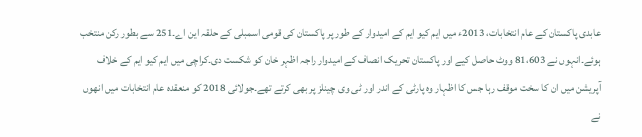عابدی پاکستان کے عام انتخابات، 2013ء میں ایم کیو ایم کے امیدوار کے طور پر پاکستان کی قومی اسمبلی کے حلقہ این اے۔251 سے بطور رکن منتخب ہوئے۔انہوں نے 81،603 ووٹ حاصل کیے اور پاکستان تحریک انصاف کے امیدوار راجہ اظہر خان کو شکست دی۔کراچی میں ایم کیو ایم کے خلاف آپریشن میں ان کا سخت موقف رہا جس کا اظہار وہ پارٹی کے اندر اور ٹی وی چینلز پر بھی کرتے تھے۔جولائی 2018 کو منعقدہ عام انتخابات میں انھوں نے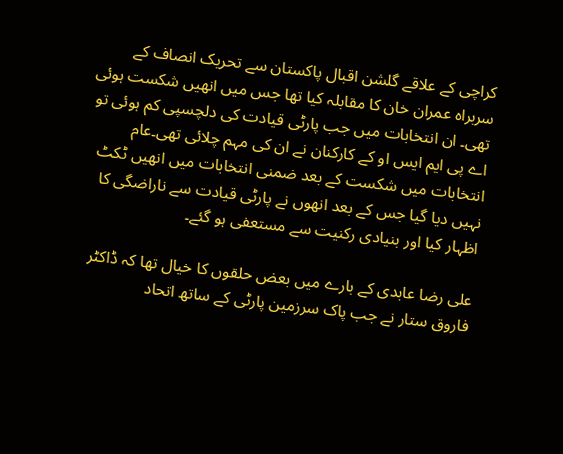کراچی کے علاقے گلشن اقبال پاکستان سے تحریک انصاف کے سربراہ عمران خان کا مقابلہ کیا تھا جس میں انھیں شکست ہوئی تھی۔ ان انتخابات میں جب پارٹی قیادت کی دلچسپی کم ہوئی تو اے پی ایم ایس او کے کارکنان نے ان کی مہم چلائی تھی۔عام انتخابات میں شکست کے بعد ضمنی انتخابات میں انھیں ٹکٹ نہیں دیا گیا جس کے بعد انھوں نے پارٹی قیادت سے ناراضگی کا اظہار کیا اور بنیادی رکنیت سے مستعفی ہو گئے۔

علی رضا عابدی کے بارے میں بعض حلقوں کا خیال تھا کہ ڈاکٹر فاروق ستار نے جب پاک سرزمین پارٹی کے ساتھ اتحاد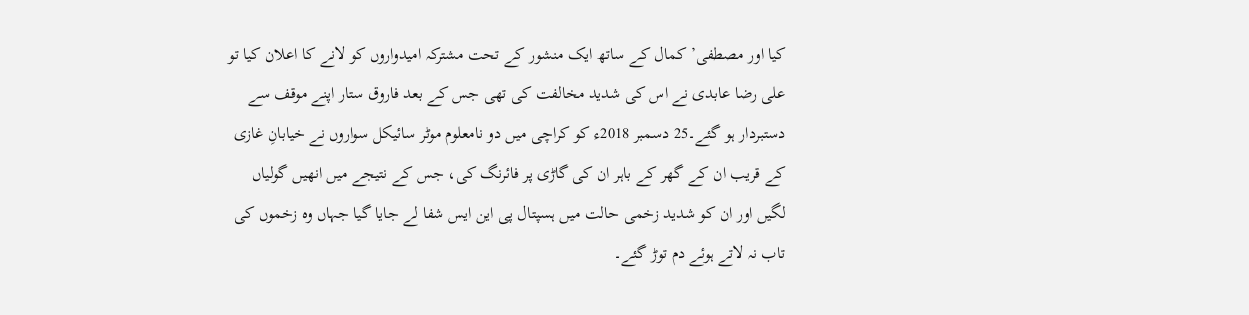کیا اور مصطفی’ کمال کے ساتھ ایک منشور کے تحت مشترکہ امیدواروں کو لانے کا اعلان کیا تو علی رضا عابدی نے اس کی شدید مخالفت کی تھی جس کے بعد فاروق ستار اپنے موقف سے دستبردار ہو گئے۔25 دسمبر 2018ء کو کراچی میں دو نامعلوم موٹر سائیکل سواروں نے خیابانِ غازی کے قریب ان کے گھر کے باہر ان کی گاڑی پر فائرنگ کی، جس کے نتیجے میں انھیں گولیاں لگیں اور ان کو شدید زخمی حالت میں ہسپتال پی این ایس شفا لے جایا گیا جہاں وہ زخموں کی تاب نہ لاتے ہوئے دم توڑ گئے۔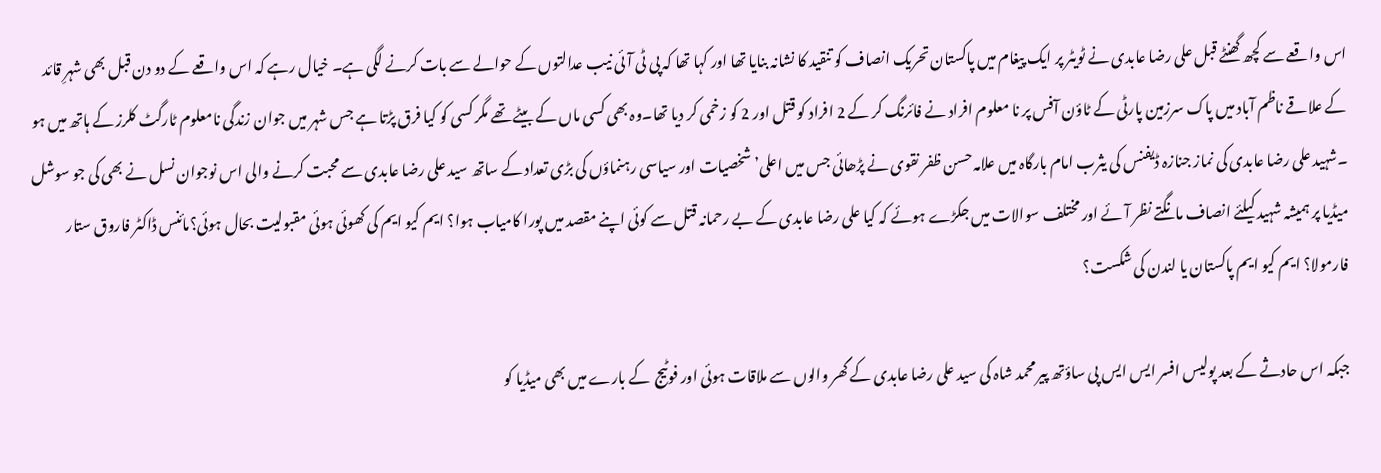اس واقعے سے کچھ گھنٹے قبل علی رضا عابدی نے ٹویٹر پر ایک پیغام میں پاکستان تحریک انصاف کو تنقید کا نشانہ بنایا تھا اور کہا تھا کہ پی ٹی آئی نیب عدالتوں کے حوالے سے بات کرنے لگی ہے۔ خیال رہے کہ اس واقعے کے دو دن قبل بھی شہرِ قائد کے علاقے ناظم آباد میں پاک سرزمین پارٹی کے ٹاؤن آفس پر نا معلوم افراد نے فائرنگ کر کے 2 افراد کو قتل اور 2 کو زخمی کر دیا تھا۔وہ بھی کسی ماں کے بیٹے تھے مگر کسی کو کیا فرق پڑتا ہے جس شہر میں جوان زندگی نامعلوم ٹارگٹ کلرز کے ہاتھ میں ہو ۔شہید علی رضا عابدی کی نماز جنازہ ڈیفنس کی یثرب امام بارگاہ میں علامہ حسن ظفر نقوی نے پڑھائی جس میں اعلی’ شخصیات اور سیاسی رہنماؤں کی بڑی تعداد کے ساتھ سید علی رضا عابدی سے محبت کرنے والی اس نوجوان نسل نے بھی کی جو سوشل میڈیا پر ہمیشہ شہید کیلئے انصاف مانگتے نظر آئے اور مختلف سوالات میں جکڑے ہوئے کہ کیا علی رضا عابدی کے بے رحمانہ قتل سے کوئی اپنے مقصد میں پورا کامیاب ہوا؟ ایم کیو ایم کی کھوئی ہوئی مقبولیت بحال ہوئی؟مائنس ڈاکٹر فاروق ستار فارمولا؟ ایم کیو ایم پاکستان یا لندن کی شکست؟

جبکہ اس حادثے کے بعد پولیس افسر ایس ایس پی ساؤتھ پیر محمد شاہ کی سید علی رضا عابدی کے گھر والوں سے ملاقات ہوئی اور فوٹیج  کے بارے میں بھی میڈیا کو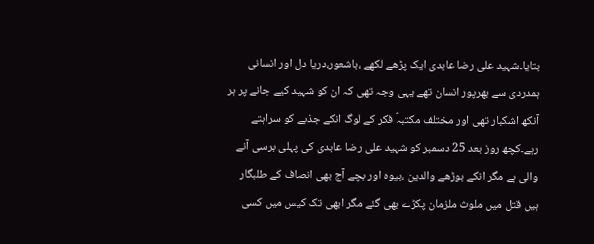بتایا۔شہید علی رضا عابدی ایک پڑھے لکھے ،باشعور،دریا دل اور انسانی ہمدردی سے بھرپور انسان تھے یہی وجہ تھی کہ ان کو شہید کیے جانے پر ہر آنکھ اشکبار تھی اور مختلف مکتبہؑ فکر کے لوگ انکے جذبے کو سراہتے رہے۔کچھ روز بعد 25 دسمبر کو شہید علی رضا عابدی کی پہلی برسی آنے والی ہے مگر انکے بوڑھے والدین ،بیوہ اور بچے آج بھی انصاف کے طلبگار ہیں قتل میں ملوث ملزمان پکڑے بھی گئے مگر ابھی تک کیس میں کسی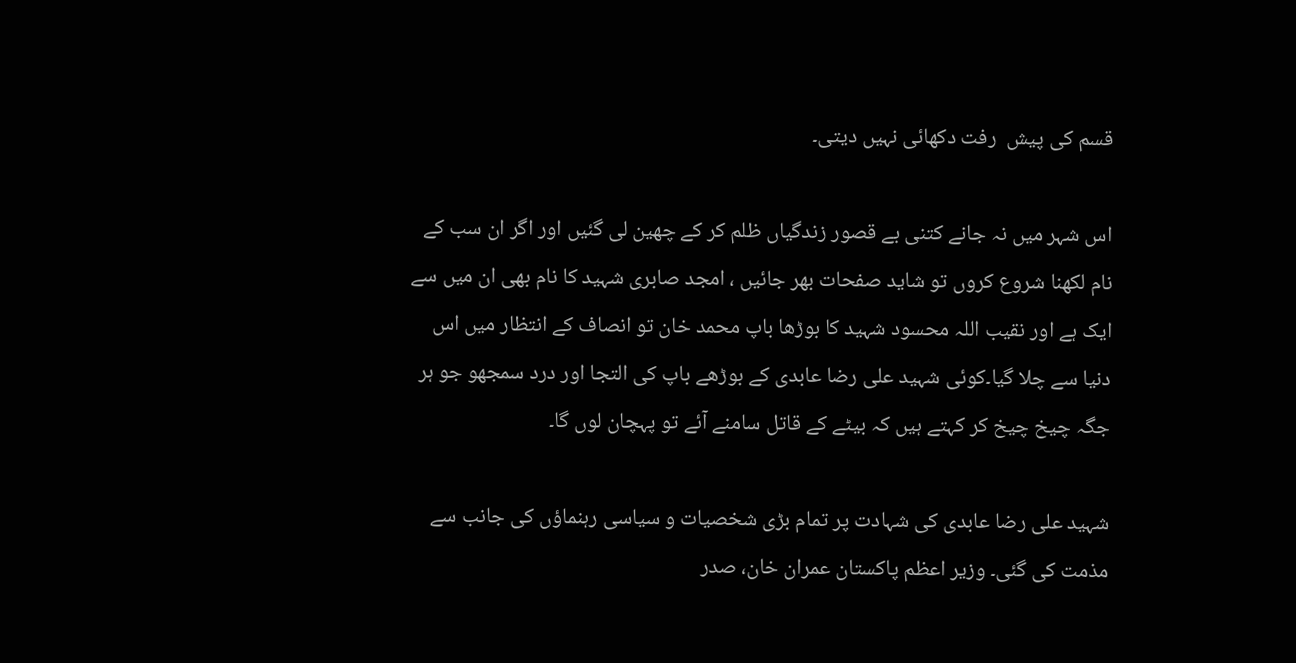قسم کی پیش  رفت دکھائی نہیں دیتی۔

اس شہر میں نہ جانے کتنی بے قصور زندگیاں ظلم کر کے چھین لی گئیں اور اگر ان سب کے نام لکھنا شروع کروں تو شاید صفحات بھر جائیں ، امجد صابری شہید کا نام بھی ان میں سے ایک ہے اور نقیب اللہ محسود شہید کا بوڑھا باپ محمد خان تو انصاف کے انتظار میں اس دنیا سے چلا گیا۔کوئی شہید علی رضا عابدی کے بوڑھے باپ کی التجا اور درد سمجھو جو ہر جگہ چیخ چیخ کر کہتے ہیں کہ بیٹے کے قاتل سامنے آئے تو پہچان لوں گا۔

شہید علی رضا عابدی کی شہادت پر تمام بڑی شخصیات و سیاسی رہنماؤں کی جانب سے مذمت کی گئی۔ وزیر اعظم پاکستان عمران خان، صدر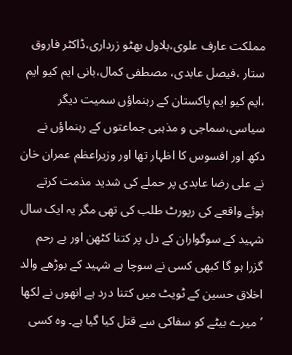مملکت عارف علوی،بلاول بھٹو زرداری،ڈاکٹر فاروق ستار ،فیصل عابدی، مصطفی کمال،بانی ایم کیو ایم ،ایم کیو ایم پاکستان کے رہنماؤں سمیت دیگر سیاسی،سماجی و مذہبی جماعتوں کے رہنماؤں نے دکھ اور افسوس کا اظہار تھا اور وزیراعظم عمران خان نے علی رضا عابدی پر حملے کی شدید مذمت کرتے ہوئے واقعے کی رپورٹ طلب کی تھی مگر یہ ایک سال شہید کے سوگواران کے دل پر کتنا کٹھن اور بے رحم گزرا ہو گا کبھی کسی نے سوچا ہے شہید کے بوڑھے والد اخلاق حسین کے ٹویٹ میں کتنا درد ہے انھوں نے لکھا ’میرے بیٹے کو سفاکی سے قتل کیا گیا ہے۔ وہ کسی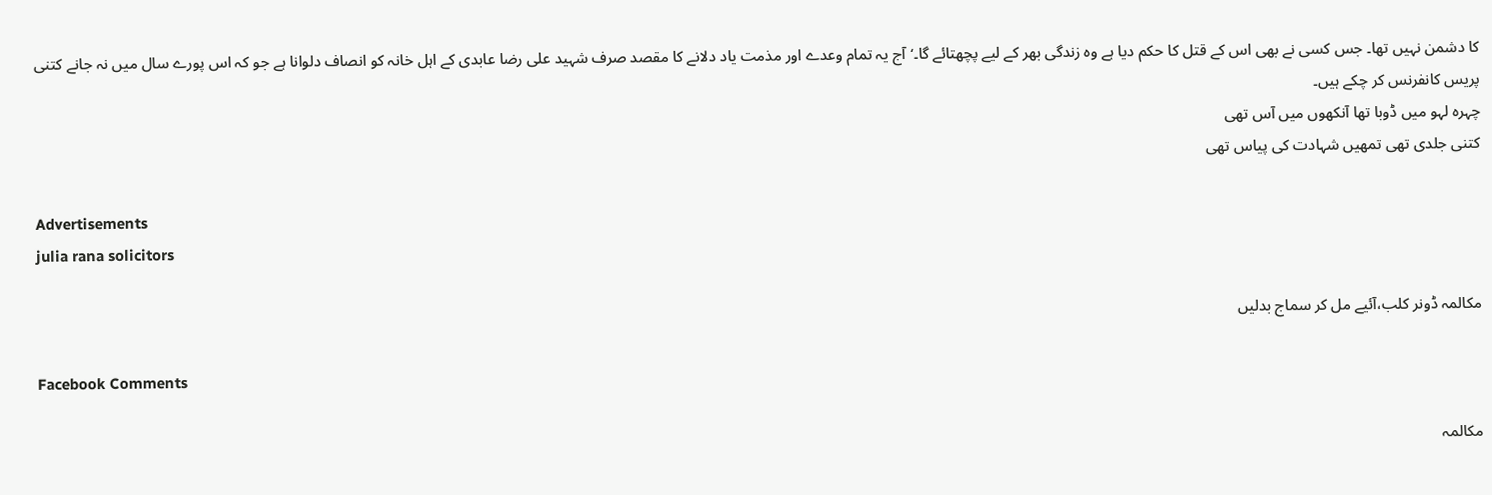کا دشمن نہیں تھا۔ جس کسی نے بھی اس کے قتل کا حکم دیا ہے وہ زندگی بھر کے لیے پچھتائے گا۔‘آج یہ تمام وعدے اور مذمت یاد دلانے کا مقصد صرف شہید علی رضا عابدی کے اہل خانہ کو انصاف دلوانا ہے جو کہ اس پورے سال میں نہ جانے کتنی پریس کانفرنس کر چکے ہیں۔
چہرہ لہو میں ڈوبا تھا آنکھوں میں آس تھی
کتنی جلدی تھی تمھیں شہادت کی پیاس تھی

Advertisements
julia rana solicitors

مکالمہ ڈونر کلب،آئیے مل کر سماج بدلیں

Facebook Comments

مکالمہ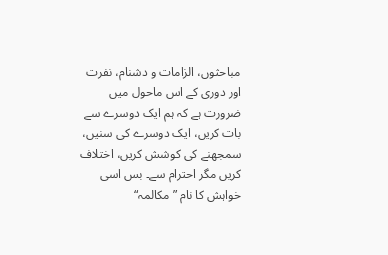مباحثوں، الزامات و دشنام، نفرت اور دوری کے اس ماحول میں ضرورت ہے کہ ہم ایک دوسرے سے بات کریں، ایک دوسرے کی سنیں، سمجھنے کی کوشش کریں، اختلاف کریں مگر احترام سے۔ بس اسی خواہش کا نام ”مکالمہ“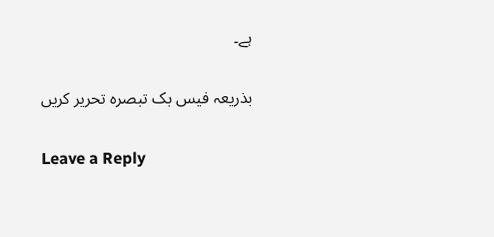ہے۔

بذریعہ فیس بک تبصرہ تحریر کریں

Leave a Reply